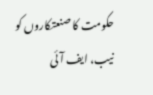حکومت کا صنعتکاروں کو نیب، ایف آئی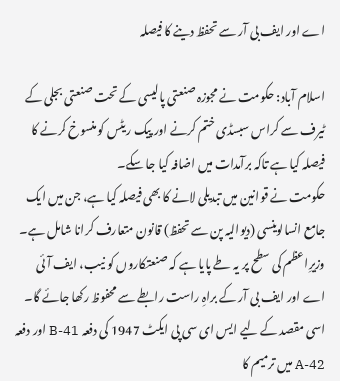اے اور ایف بی آر سے تحفظ دینے کا فیصلہ

اسلام آباد: حکومت نے مجوزہ صنعتی پالیسی کے تحت صنعتی بجلی کے ٹیرف سے کراس سبسڈی ختم کرنے اور پیک ریٹس کو منسوخ کرنے کا فیصلہ کیا ہے تاکہ برآمدات میں اضافہ کیا جا سکے۔
حکومت نے قوانین میں تبدیلی لانے کا بھی فیصلہ کیا ہے، جن میں ایک جامع انسالوینسی (دیوالیہ پن سے تحفظ) قانون متعارف کرانا شامل ہے۔
وزیرِاعظم کی سطح پر یہ طے پایا ہے کہ صنعتکاروں کو نیب، ایف آئی اے اور ایف بی آر کے براہِ راست رابطے سے محفوظ رکھا جائے گا۔ اسی مقصد کے لیے ایس ای سی پی ایکٹ 1947 کی دفعہ 41-B اور دفعہ 42-A میں ترمیم کا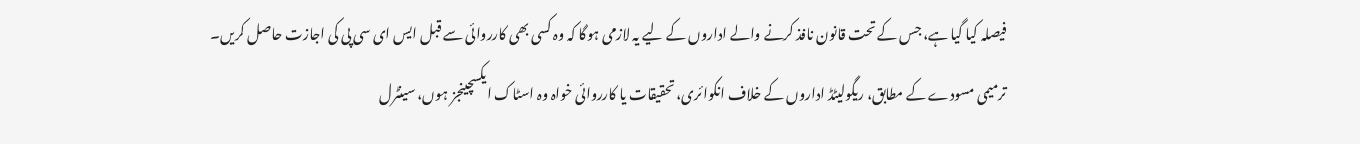فیصلہ کیا گیا ہے، جس کے تحت قانون نافذ کرنے والے اداروں کے لیے یہ لازمی ہوگا کہ وہ کسی بھی کارروائی سے قبل ایس ای سی پی کی اجازت حاصل کریں۔
ترمیمی مسودے کے مطابق، ریگولیٹڈ اداروں کے خلاف انکوائری، تحقیقات یا کارروائی خواہ وہ اسٹاک ایکسچینجز ہوں، سینٹرل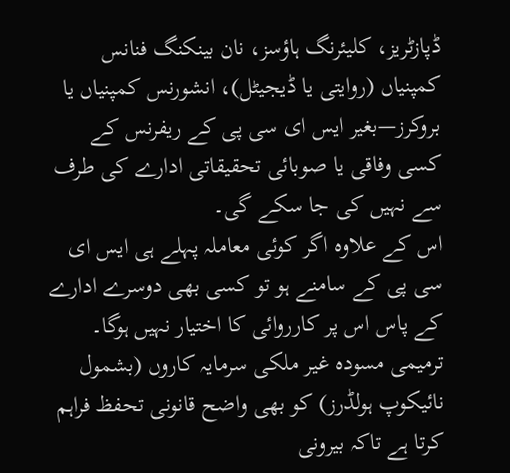ڈپازٹریز، کلیئرنگ ہاؤسز، نان بینکنگ فنانس کمپنیاں (روایتی یا ڈیجیٹل)، انشورنس کمپنیاں یا بروکرز—بغیر ایس ای سی پی کے ریفرنس کے کسی وفاقی یا صوبائی تحقیقاتی ادارے کی طرف سے نہیں کی جا سکے گی۔
اس کے علاوہ اگر کوئی معاملہ پہلے ہی ایس ای سی پی کے سامنے ہو تو کسی بھی دوسرے ادارے کے پاس اس پر کارروائی کا اختیار نہیں ہوگا۔
ترمیمی مسودہ غیر ملکی سرمایہ کاروں (بشمول نائیکوپ ہولڈرز) کو بھی واضح قانونی تحفظ فراہم کرتا ہے تاکہ بیرونی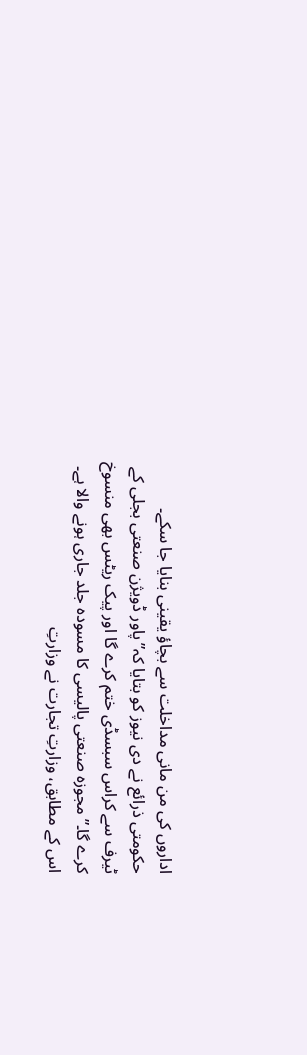اداروں کی من مانی مداخلت سے بچاؤ یقینی بنایا جا سکے۔
حکومتی ذرائع نے دی نیوز کو بتایا کہ”پاور ڈویژن صنعتی بجلی کے ٹیرف سے کراس سبسڈی ختم کرے گا اور پیک ریٹس بھی منسوخ کرے گا۔”مجوزہ صنعتی پالیسی کا مسودہ جلد جاری ہونے والا ہے۔
اس کے مطابق، وزارتِ تجارت نے وزارتِ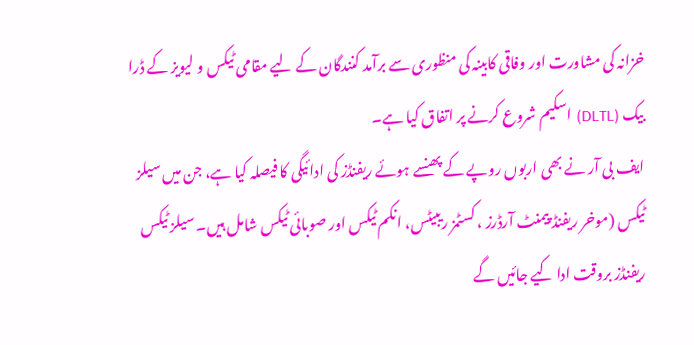خزانہ کی مشاورت اور وفاقی کابینہ کی منظوری سے برآمد کنندگان کے لیے مقامی ٹیکس و لیویز کے ڈرا بیک (DLTL) اسکیم شروع کرنے پر اتفاق کیا ہے۔
ایف بی آر نے بھی اربوں روپے کے پھنسے ہوئے ریفنڈز کی ادائیگی کا فیصلہ کیا ہے، جن میں سیلز ٹیکس (موخر ریفنڈ پیمنٹ آرڈرز ، کسٹمز ریبیٹس، انکم ٹیکس اور صوبائی ٹیکس شامل ہیں۔ سیلز ٹیکس ریفنڈز بروقت ادا کیے جائیں گے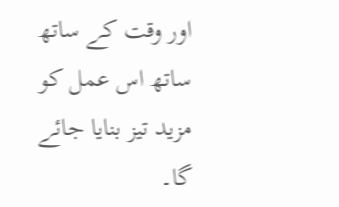اور وقت کے ساتھ ساتھ اس عمل کو مزید تیز بنایا جائے گا۔